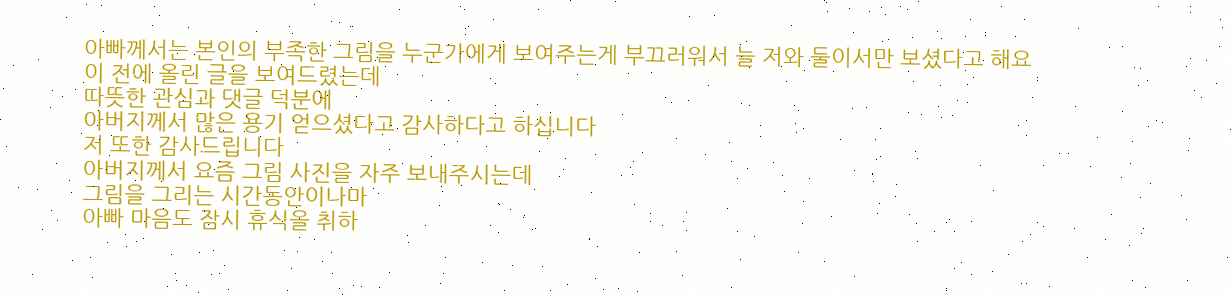아빠께서는 본인의 부족한 그림을 누군가에게 보여주는게 부끄러워서 늘 저와 둘이서만 보셨다고 해요
이 전에 올린 글을 보여드렸는데
따뜻한 관심과 댓글 덕분에
아버지께서 많은 용기 얻으셨다고 감사하다고 하십니다
저 또한 감사드립니다
아버지께서 요즘 그림 사진을 자주 보내주시는데
그림을 그리는 시간동안이나마
아빠 마음도 잠시 휴식을 취하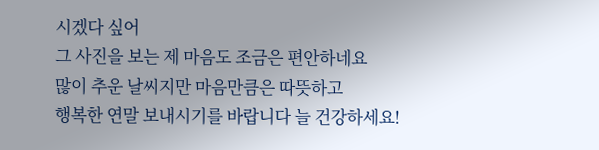시겠다 싶어
그 사진을 보는 제 마음도 조금은 편안하네요
많이 추운 날씨지만 마음만큼은 따뜻하고
행복한 연말 보내시기를 바랍니다 늘 건강하세요!